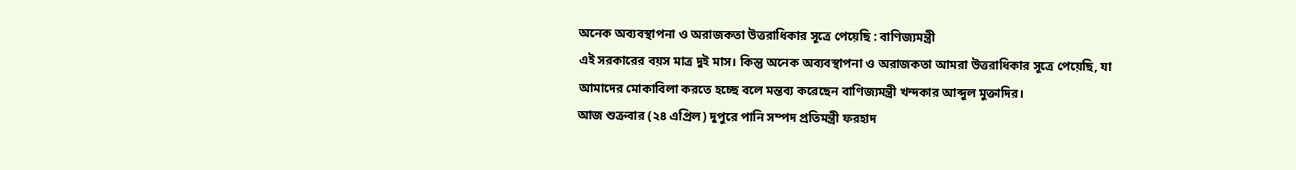অনেক অব্যবস্থাপনা ও অরাজকতা উত্তরাধিকার সূত্রে পেয়েছি : বাণিজ্যমন্ত্রী
এই সরকারের বয়স মাত্র দুই মাস। কিন্তু অনেক অব্যবস্থাপনা ও অরাজকতা আমরা উত্তরাধিকার সূত্রে পেয়েছি, যা আমাদের মোকাবিলা করতে হচ্ছে বলে মন্তব্য করেছেন বাণিজ্যমন্ত্রী খন্দকার আব্দুল মুক্তাদির।
আজ শুক্রবার (২৪ এপ্রিল) দুপুরে পানি সম্পদ প্রতিমন্ত্রী ফরহাদ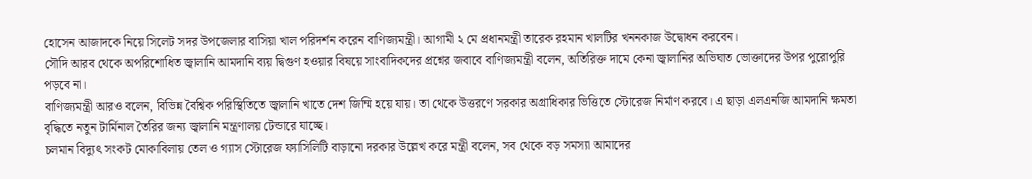হোসেন আজাদকে নিয়ে সিলেট সদর উপজেলার বাসিয়া খাল পরিদর্শন করেন বাণিজ্যমন্ত্রী। আগামী ২ মে প্রধানমন্ত্রী তারেক রহমান খালটির খননকাজ উদ্বোধন করবেন।
সৌদি আরব থেকে অপরিশোধিত জ্বালানি আমদানি ব্যয় দ্বিগুণ হওয়ার বিষয়ে সাংবাদিকদের প্রশ্নের জবাবে বাণিজ্যমন্ত্রী বলেন, অতিরিক্ত দামে কেনা জ্বালানির অভিঘাত ভোক্তাদের উপর পুরোপুরি পড়বে না।
বাণিজ্যমন্ত্রী আরও বলেন, বিভিন্ন বৈশ্বিক পরিস্থিতিতে জ্বালানি খাতে দেশ জিম্মি হয়ে যায়। তা থেকে উত্তরণে সরকার অগ্রাধিকার ভিত্তিতে স্টোরেজ নির্মাণ করবে। এ ছাড়া এলএনজি আমদানি ক্ষমতা বৃদ্ধিতে নতুন টার্মিনাল তৈরির জন্য জ্বালানি মন্ত্রণালয় টেন্ডারে যাচ্ছে।
চলমান বিদ্যুৎ সংকট মোকাবিলায় তেল ও গ্যাস স্টোরেজ ফ্যাসিলিটি বাড়ানো দরকার উল্লেখ করে মন্ত্রী বলেন, সব থেকে বড় সমস্যা আমাদের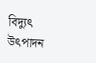বিদ্যুৎ উৎপাদন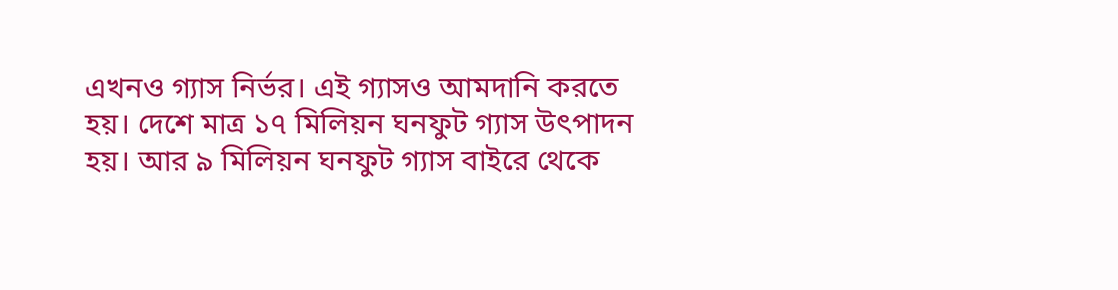এখনও গ্যাস নির্ভর। এই গ্যাসও আমদানি করতে হয়। দেশে মাত্র ১৭ মিলিয়ন ঘনফুট গ্যাস উৎপাদন হয়। আর ৯ মিলিয়ন ঘনফুট গ্যাস বাইরে থেকে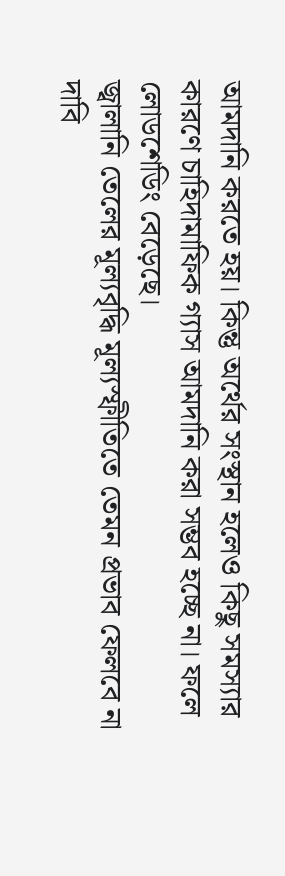আমদানি করতে হয়। কিন্তু অর্থের সংস্থান হলেও কিছু সমস্যার কারণে চাহিদামাফিক গ্যাস আমদানি করা সম্ভব হচ্ছে না। ফলে লোডশেডিং বেড়েছে।
জ্বালানি তেলের মূল্যবৃদ্ধি মূল্যস্ফীতিতে তেমন প্রভাব ফেলবে না দাবি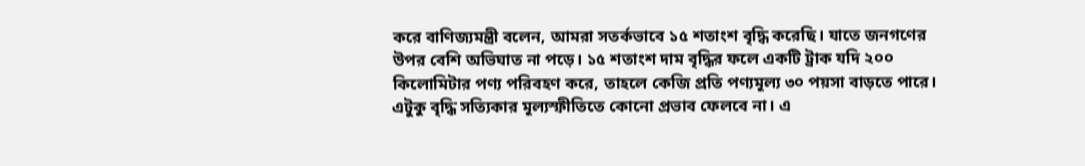করে বাণিজ্যমন্ত্রী বলেন, আমরা সতর্কভাবে ১৫ শতাংশ বৃদ্ধি করেছি। যাতে জনগণের উপর বেশি অভিঘাত না পড়ে। ১৫ শতাংশ দাম বৃদ্ধির ফলে একটি ট্রাক যদি ২০০ কিলোমিটার পণ্য পরিবহণ করে, তাহলে কেজি প্রতি পণ্যমূল্য ৩০ পয়সা বাড়তে পারে। এটুকু বৃদ্ধি সত্যিকার মূল্যস্ফীতিতে কোনো প্রভাব ফেলবে না। এ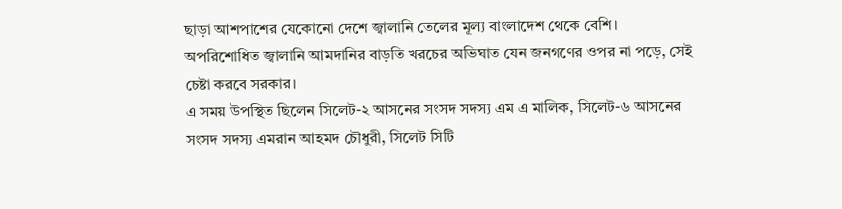ছাড়া আশপাশের যেকোনো দেশে জ্বালানি তেলের মূল্য বাংলাদেশ থেকে বেশি। অপরিশোধিত জ্বালানি আমদানির বাড়তি খরচের অভিঘাত যেন জনগণের ওপর না পড়ে, সেই চেষ্টা করবে সরকার।
এ সময় উপস্থিত ছিলেন সিলেট-২ আসনের সংসদ সদস্য এম এ মালিক, সিলেট-৬ আসনের সংসদ সদস্য এমরান আহমদ চৌধুরী, সিলেট সিটি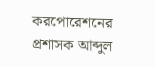করপোরেশনের প্রশাসক আব্দুল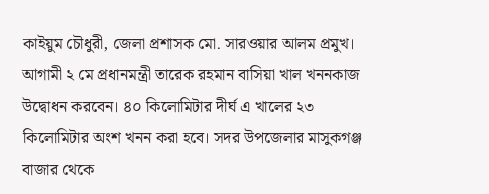কাইয়ুম চৌধুরী, জেলা প্রশাসক মো. সারওয়ার আলম প্রমুখ।
আগামী ২ মে প্রধানমন্ত্রী তারেক রহমান বাসিয়া খাল খননকাজ উদ্বোধন করবেন। ৪০ কিলোমিটার দীর্ঘ এ খালের ২৩ কিলোমিটার অংশ খনন করা হবে। সদর উপজেলার মাসুকগঞ্জ বাজার থেকে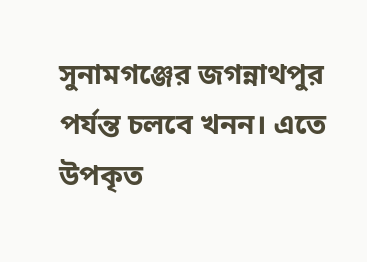সুনামগঞ্জের জগন্নাথপুর পর্যন্ত চলবে খনন। এতে উপকৃত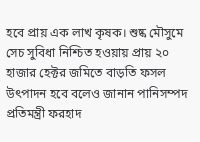হবে প্রায় এক লাখ কৃষক। শুষ্ক মৌসুমে সেচ সুবিধা নিশ্চিত হওয়ায় প্রায় ২০ হাজার হেক্টর জমিতে বাড়তি ফসল উৎপাদন হবে বলেও জানান পানিসম্পদ প্রতিমন্ত্রী ফরহাদ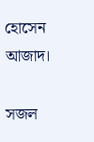হোসেন আজাদ।

সজল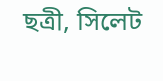ছত্রী, সিলেট